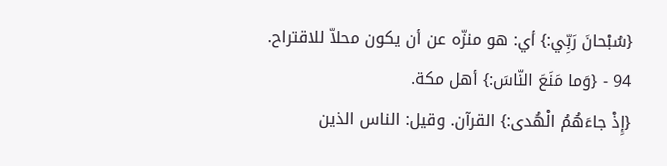{سُبْحانَ رَبِّي:} أي: هو منزّه عن أن يكون محلاّ للاقتراح.
94 - {وَما مَنَعَ النّاسَ:} أهل مكة.
{إِذْ جاءَهُمُ الْهُدى:} القرآن. وقيل: الناس الذين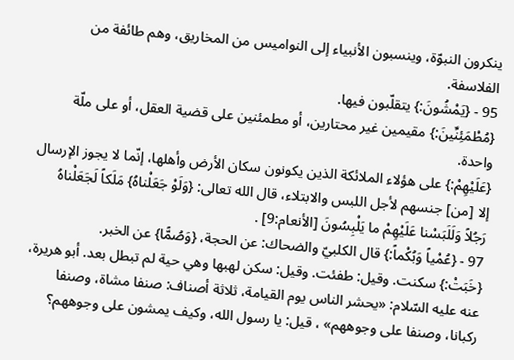ينكرون النبوّة، وينسبون الأنبياء إلى النواميس من المخاريق، وهم طائفة من الفلاسفة.
95 - {يَمْشُونَ:} يتقلّبون فيها.
{مُطْمَئِنِّينَ:} مقيمين غير محتارين، أو مطمئنين على قضية العقل، أو على ملّة واحدة.
{عَلَيْهِمْ:} على هؤلاء الملائكة الذين يكونون سكان الأرض وأهلها، إنّما لا يجوز الإرسال إلا [من] جنسهم لأجل اللبس والابتلاء، قال الله تعالى: {وَلَوْ جَعَلْناهُ} مَلَكاً لَجَعَلْناهُ رَجُلاً وَلَلَبَسْنا عَلَيْهِمْ ما يَلْبِسُونَ [الأنعام:9] .
97 - {عُمْياً وَبُكْماً:} قال الكلبيّ والضحاك: عن الحجة، {وَصُمًّا} عن الخبر.
{خَبَتْ:} سكنت. وقيل: طفئت. وقيل: سكن لهبها وهي حية لم تبطل بعد. أبو هريرة، عنه عليه السّلام: «يحشر الناس يوم القيامة، ثلاثة أصناف: صنفا مشاة، وصنفا ركبانا، وصنفا على وجوههم» ، قيل: يا رسول الله، وكيف يمشون على وجوههم؟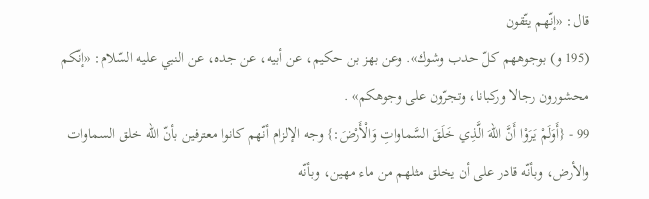قال: «إنّهم يتّقون
(195 و) بوجوههم كلّ حدب وشوك». وعن بهز بن حكيم، عن أبيه، عن جده، عن النبي عليه السّلام: «إنّكم محشورون رجالا وركبانا، وتجرّون على وجوهكم» .
99 - {أَوَلَمْ يَرَوْا أَنَّ اللهَ الَّذِي خَلَقَ السَّماواتِ وَالْأَرْضَ:} وجه الإلزام أنّهم كانوا معترفين بأنّ الله خلق السماوات والأرض، وبأنّه قادر على أن يخلق مثلهم من ماء مهين، وبأنّه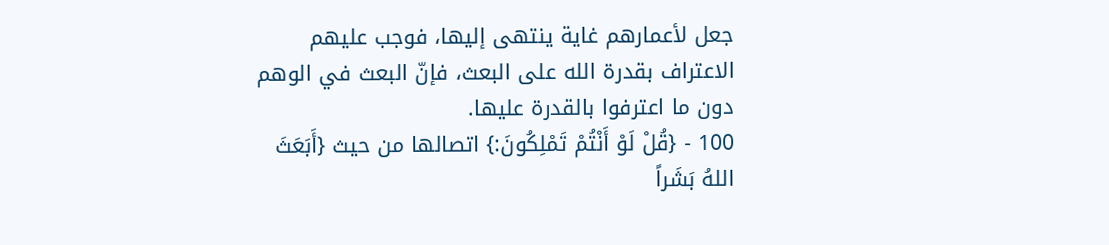جعل لأعمارهم غاية ينتهى إليها، فوجب عليهم الاعتراف بقدرة الله على البعث، فإنّ البعث في الوهم دون ما اعترفوا بالقدرة عليها.
100 - {قُلْ لَوْ أَنْتُمْ تَمْلِكُونَ:} اتصالها من حيث {أَبَعَثَ اللهُ بَشَراً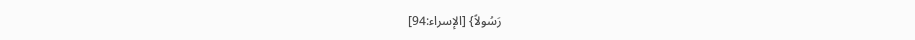رَسُولاً} [الإسراء:94]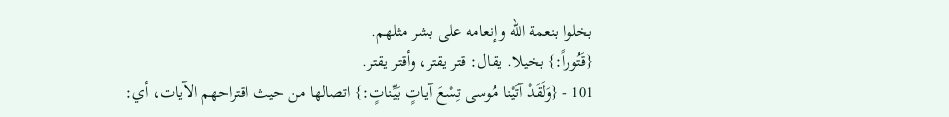بخلوا بنعمة الله وإنعامه على بشر مثلهم.
{قَتُوراً:} بخيلا. يقال: قتر يقتر، وأقتر يقتر.
101 - {وَلَقَدْ آتَيْنا مُوسى تِسْعَ آياتٍ بَيِّناتٍ:} اتصالها من حيث اقتراحهم الآيات، أي: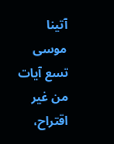آتينا موسى تسع آيات من غير اقتراح،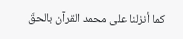كما أنزلنا على محمد القرآن بالحقّ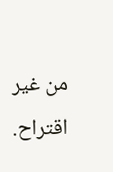من غير اقتراح.